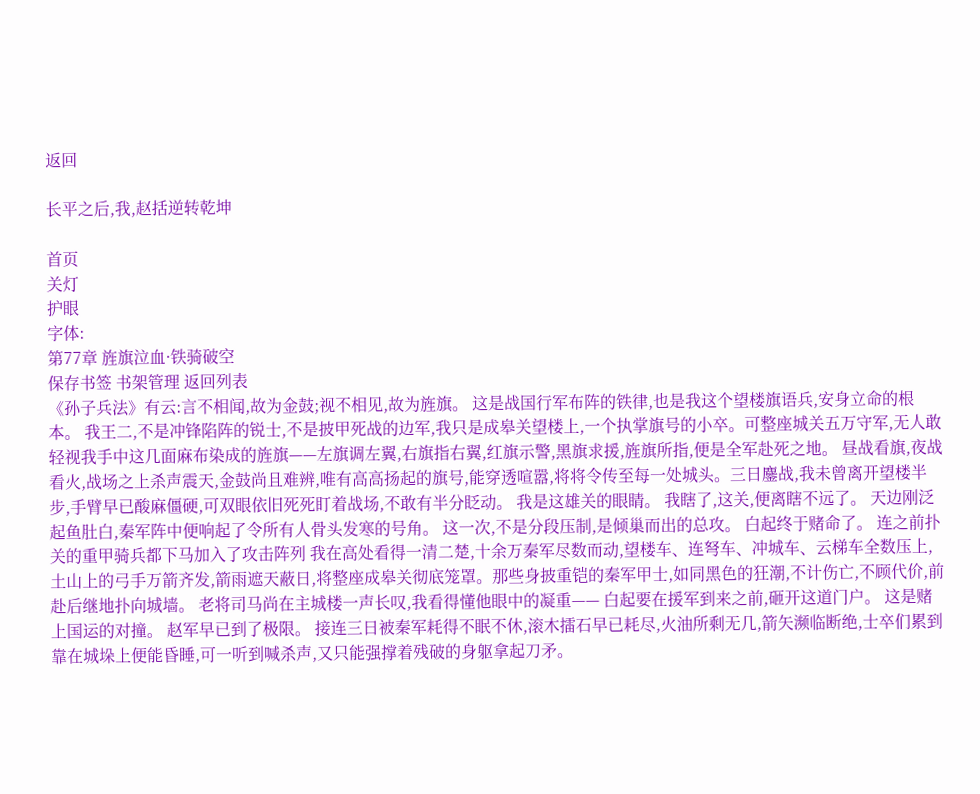返回

长平之后,我,赵括逆转乾坤

首页
关灯
护眼
字体:
第77章 旌旗泣血·铁骑破空
保存书签 书架管理 返回列表
《孙子兵法》有云:言不相闻,故为金鼓;视不相见,故为旌旗。 这是战国行军布阵的铁律,也是我这个望楼旗语兵,安身立命的根本。 我王二,不是冲锋陷阵的锐士,不是披甲死战的边军,我只是成皋关望楼上,一个执掌旗号的小卒。可整座城关五万守军,无人敢轻视我手中这几面麻布染成的旌旗——左旗调左翼,右旗指右翼,红旗示警,黑旗求援,旌旗所指,便是全军赴死之地。 昼战看旗,夜战看火,战场之上杀声震天,金鼓尚且难辨,唯有高高扬起的旗号,能穿透喧嚣,将将令传至每一处城头。三日鏖战,我未曾离开望楼半步,手臂早已酸麻僵硬,可双眼依旧死死盯着战场,不敢有半分眨动。 我是这雄关的眼睛。 我瞎了,这关,便离瞎不远了。 天边刚泛起鱼肚白,秦军阵中便响起了令所有人骨头发寒的号角。 这一次,不是分段压制,是倾巢而出的总攻。 白起终于赌命了。 连之前扑关的重甲骑兵都下马加入了攻击阵列 我在高处看得一清二楚,十余万秦军尽数而动,望楼车、连弩车、冲城车、云梯车全数压上,土山上的弓手万箭齐发,箭雨遮天蔽日,将整座成皋关彻底笼罩。那些身披重铠的秦军甲士,如同黑色的狂潮,不计伤亡,不顾代价,前赴后继地扑向城墙。 老将司马尚在主城楼一声长叹,我看得懂他眼中的凝重—— 白起要在援军到来之前,砸开这道门户。 这是赌上国运的对撞。 赵军早已到了极限。 接连三日被秦军耗得不眠不休,滚木擂石早已耗尽,火油所剩无几,箭矢濒临断绝,士卒们累到靠在城垛上便能昏睡,可一听到喊杀声,又只能强撑着残破的身躯拿起刀矛。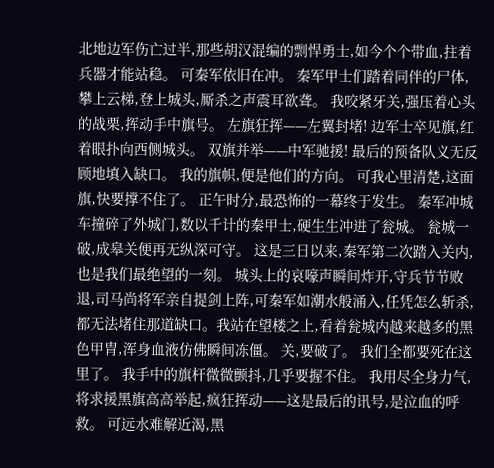北地边军伤亡过半,那些胡汉混编的剽悍勇士,如今个个带血,拄着兵器才能站稳。 可秦军依旧在冲。 秦军甲士们踏着同伴的尸体,攀上云梯,登上城头,厮杀之声震耳欲聋。 我咬紧牙关,强压着心头的战栗,挥动手中旗号。 左旗狂挥——左翼封堵! 边军士卒见旗,红着眼扑向西侧城头。 双旗并举——中军驰援! 最后的预备队义无反顾地填入缺口。 我的旗帜,便是他们的方向。 可我心里清楚,这面旗,快要撑不住了。 正午时分,最恐怖的一幕终于发生。 秦军冲城车撞碎了外城门,数以千计的秦甲士,硬生生冲进了瓮城。 瓮城一破,成皋关便再无纵深可守。 这是三日以来,秦军第二次踏入关内,也是我们最绝望的一刻。 城头上的哀嚎声瞬间炸开,守兵节节败退,司马尚将军亲自提剑上阵,可秦军如潮水般涌入,任凭怎么斩杀,都无法堵住那道缺口。我站在望楼之上,看着瓮城内越来越多的黑色甲胄,浑身血液仿佛瞬间冻僵。 关,要破了。 我们全都要死在这里了。 我手中的旗杆微微颤抖,几乎要握不住。 我用尽全身力气,将求援黑旗高高举起,疯狂挥动——这是最后的讯号,是泣血的呼救。 可远水难解近渴,黑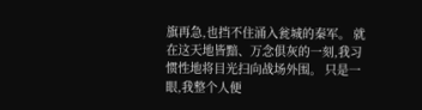旗再急,也挡不住涌入瓮城的秦军。 就在这天地皆黯、万念俱灰的一刻,我习惯性地将目光扫向战场外围。 只是一眼,我整个人便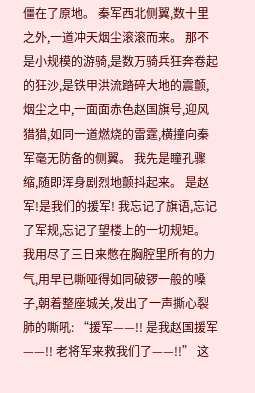僵在了原地。 秦军西北侧翼,数十里之外,一道冲天烟尘滚滚而来。 那不是小规模的游骑,是数万骑兵狂奔卷起的狂沙,是铁甲洪流踏碎大地的震颤,烟尘之中,一面面赤色赵国旗号,迎风猎猎,如同一道燃烧的雷霆,横撞向秦军毫无防备的侧翼。 我先是瞳孔骤缩,随即浑身剧烈地颤抖起来。 是赵军!是我们的援军! 我忘记了旗语,忘记了军规,忘记了望楼上的一切规矩。 我用尽了三日来憋在胸腔里所有的力气,用早已嘶哑得如同破锣一般的嗓子,朝着整座城关,发出了一声撕心裂肺的嘶吼: “援军——!! 是我赵国援军——!! 老将军来救我们了——!!” 这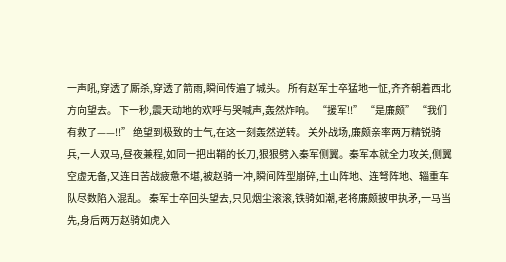一声吼,穿透了厮杀,穿透了箭雨,瞬间传遍了城头。 所有赵军士卒猛地一怔,齐齐朝着西北方向望去。 下一秒,震天动地的欢呼与哭喊声,轰然炸响。 “援军!!” “是廉颇” “我们有救了——!!” 绝望到极致的士气,在这一刻轰然逆转。 关外战场,廉颇亲率两万精锐骑兵,一人双马,昼夜兼程,如同一把出鞘的长刀,狠狠劈入秦军侧翼。秦军本就全力攻关,侧翼空虚无备,又连日苦战疲惫不堪,被赵骑一冲,瞬间阵型崩碎,土山阵地、连弩阵地、辎重车队尽数陷入混乱。 秦军士卒回头望去,只见烟尘滚滚,铁骑如潮,老将廉颇披甲执矛,一马当先,身后两万赵骑如虎入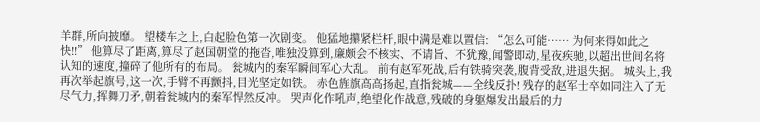羊群,所向披靡。 望楼车之上,白起脸色第一次剧变。 他猛地攥紧栏杆,眼中满是难以置信: “怎么可能…… 为何来得如此之快!!” 他算尽了距离,算尽了赵国朝堂的拖沓,唯独没算到,廉颇会不核实、不请旨、不犹豫,闻警即动,星夜疾驰,以超出世间名将认知的速度,撞碎了他所有的布局。 瓮城内的秦军瞬间军心大乱。 前有赵军死战,后有铁骑突袭,腹背受敌,进退失据。 城头上,我再次举起旗号,这一次,手臂不再颤抖,目光坚定如铁。 赤色旌旗高高扬起,直指瓮城——全线反扑! 残存的赵军士卒如同注入了无尽气力,挥舞刀矛,朝着瓮城内的秦军悍然反冲。 哭声化作吼声,绝望化作战意,残破的身躯爆发出最后的力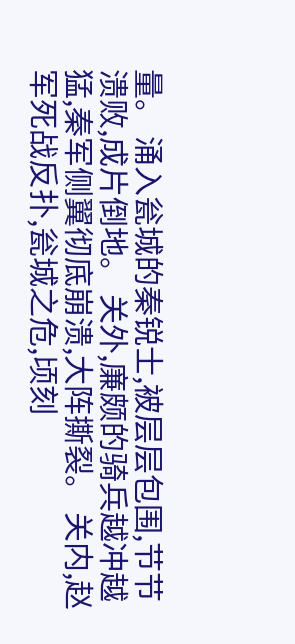量。 涌入瓮城的秦锐士,被层层包围,节节溃败,成片倒地。 关外,廉颇的骑兵越冲越猛,秦军侧翼彻底崩溃,大阵撕裂。 关内,赵军死战反扑,瓮城之危,顷刻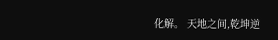化解。 天地之间,乾坤逆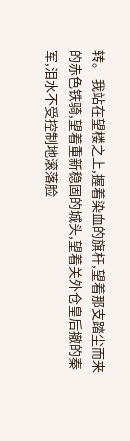转。 我站在望楼之上,握着染血的旗杆,望着那支踏尘而来的赤色铁骑,望着重新稳固的城头,望着关外仓皇后撤的秦军,泪水不受控制地滚落脸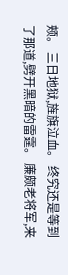颊。 三日地狱,旌旗泣血。 终究还是等到了那道,劈开黑暗的雷霆。 廉颇老将军,来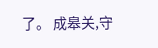了。 成皋关,守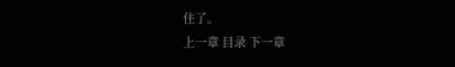住了。
上一章 目录 下一章